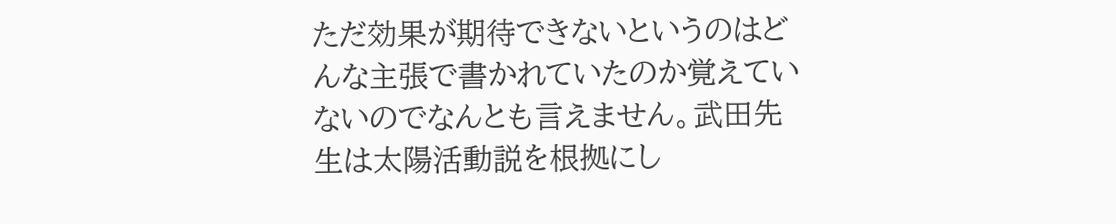ただ効果が期待できないというのはどんな主張で書かれていたのか覚えていないのでなんとも言えません。武田先生は太陽活動説を根拠にし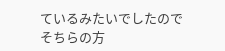ているみたいでしたのでそちらの方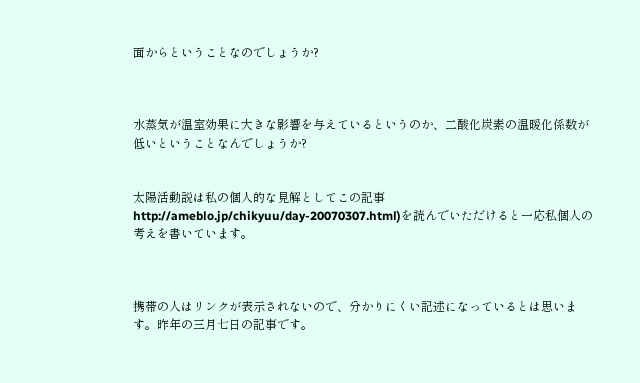面からということなのでしょうか?



水蒸気が温室効果に大きな影響を与えているというのか、二酸化炭素の温暖化係数が低いということなんでしょうか?


太陽活動説は私の個人的な見解としてこの記事http://ameblo.jp/chikyuu/day-20070307.html)を読んでいただけると一応私個人の考えを書いています。



携帯の人はリンクが表示されないので、分かりにくい記述になっているとは思います。昨年の三月七日の記事です。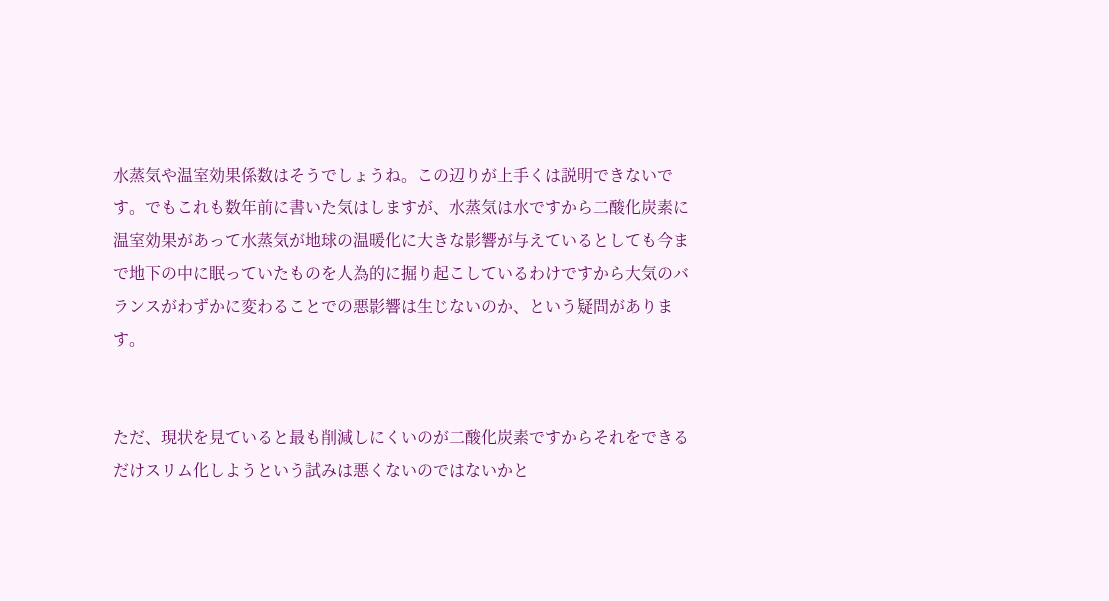水蒸気や温室効果係数はそうでしょうね。この辺りが上手くは説明できないです。でもこれも数年前に書いた気はしますが、水蒸気は水ですから二酸化炭素に温室効果があって水蒸気が地球の温暖化に大きな影響が与えているとしても今まで地下の中に眠っていたものを人為的に掘り起こしているわけですから大気のバランスがわずかに変わることでの悪影響は生じないのか、という疑問があります。


ただ、現状を見ていると最も削減しにくいのが二酸化炭素ですからそれをできるだけスリム化しようという試みは悪くないのではないかと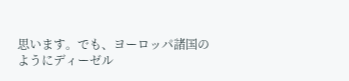思います。でも、ヨーロッパ諸国のようにディーゼル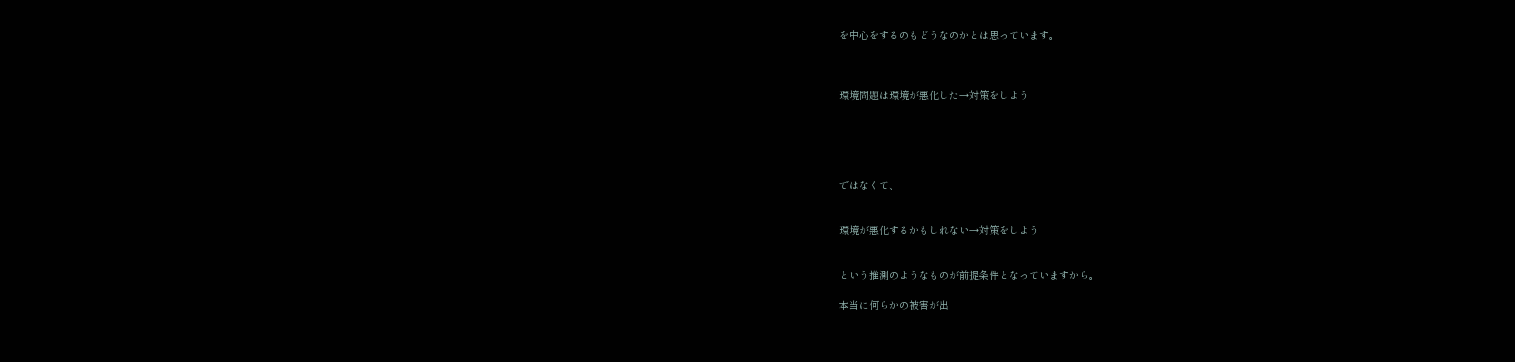を中心をするのもどうなのかとは思っています。



環境問題は環境が悪化した→対策をしよう





ではなくて、


環境が悪化するかもしれない→対策をしよう


という推測のようなものが前提条件となっていますから。

本当に何らかの被害が出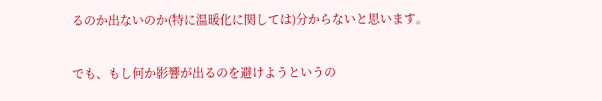るのか出ないのか(特に温暖化に関しては)分からないと思います。

でも、もし何か影響が出るのを避けようというの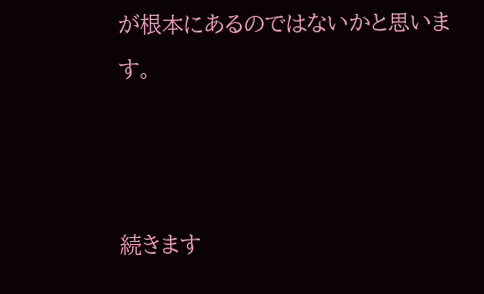が根本にあるのではないかと思います。



続きます